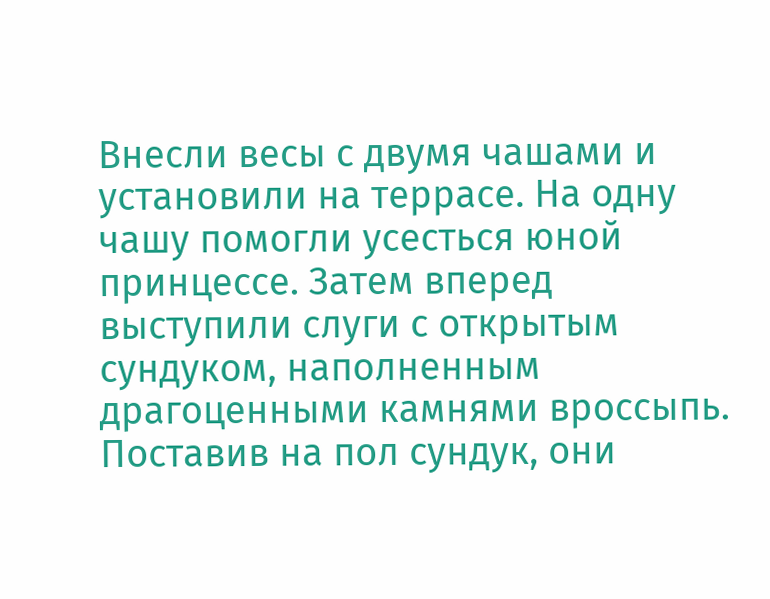Внесли весы с двумя чашами и установили на террасе. На одну чашу помогли усесться юной принцессе. Затем вперед выступили слуги с открытым сундуком, наполненным драгоценными камнями вроссыпь. Поставив на пол сундук, они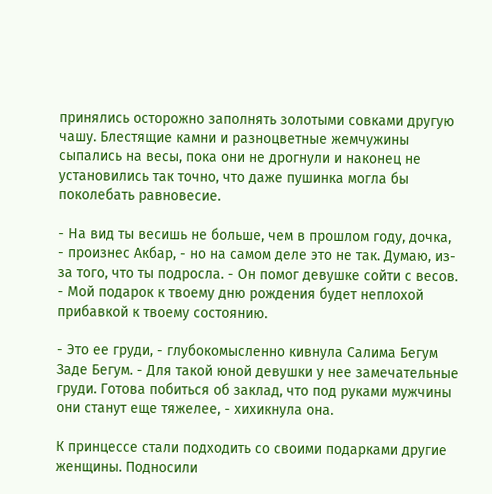принялись осторожно заполнять золотыми совками другую чашу. Блестящие камни и разноцветные жемчужины сыпались на весы, пока они не дрогнули и наконец не установились так точно, что даже пушинка могла бы поколебать равновесие.

- На вид ты весишь не больше, чем в прошлом году, дочка, - произнес Акбар, - но на самом деле это не так. Думаю, из-за того, что ты подросла. - Он помог девушке сойти с весов. - Мой подарок к твоему дню рождения будет неплохой прибавкой к твоему состоянию.

- Это ее груди, - глубокомысленно кивнула Салима Бегум Заде Бегум. - Для такой юной девушки у нее замечательные груди. Готова побиться об заклад, что под руками мужчины они станут еще тяжелее, - хихикнула она.

К принцессе стали подходить со своими подарками другие женщины. Подносили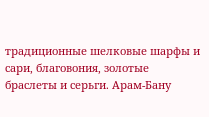традиционные шелковые шарфы и сари, благовония, золотые браслеты и серьги. Арам-Бану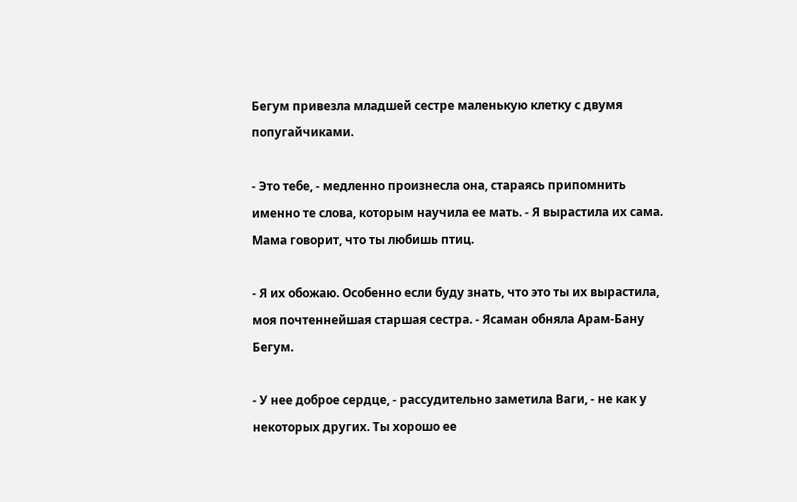Бегум привезла младшей сестре маленькую клетку с двумя попугайчиками.

- Это тебе, - медленно произнесла она, стараясь припомнить именно те слова, которым научила ее мать. - Я вырастила их сама. Мама говорит, что ты любишь птиц.

- Я их обожаю. Особенно если буду знать, что это ты их вырастила, моя почтеннейшая старшая сестра. - Ясаман обняла Арам-Бану Бегум.

- У нее доброе сердце, - рассудительно заметила Ваги, - не как у некоторых других. Ты хорошо ее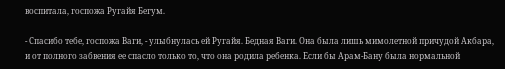воспитала, госпожа Ругайя Бегум.

- Спасибо тебе, госпожа Ваги, - улыбнулась ей Ругайя. Бедная Ваги. Она была лишь мимолетной причудой Акбара, и от полного забвения ее спасло только то, что она родила ребенка. Если бы Арам-Бану была нормальной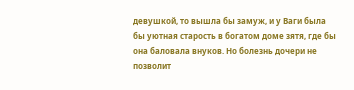девушкой, то вышла бы замуж, и у Ваги была бы уютная старость в богатом доме зятя, где бы она баловала внуков. Но болезнь дочери не позволит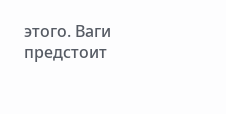этого. Ваги предстоит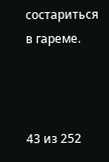состариться в гареме.



43 из 252